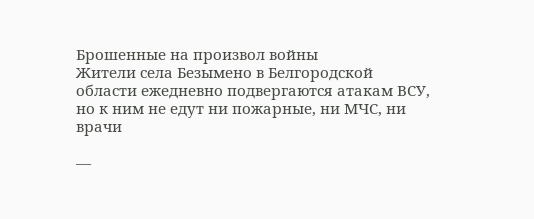Брошенные на произвол войны
Жители села Безымено в Белгородской области ежедневно подвергаются атакам ВСУ, но к ним не едут ни пожарные, ни МЧС, ни врачи

—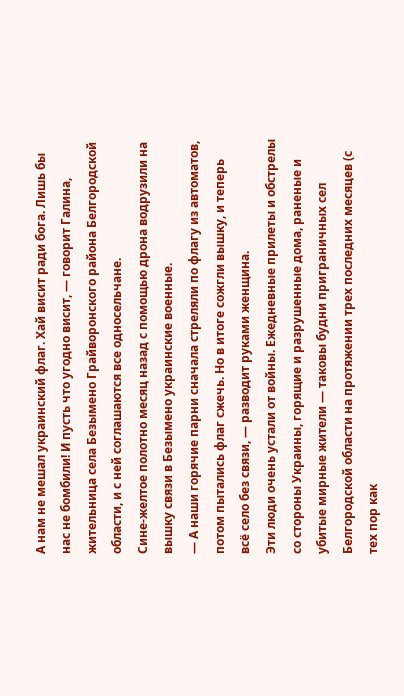А нам не мешал украинский флаг. Хай висит ради бога. Лишь бы нас не бомбили! И пусть что угодно висит, — говорит Галина, жительница села Безымено Грайворонского района Белгородской области, и с ней соглашаются все односельчане.
Сине-желтое полотно месяц назад с помощью дрона водрузили на вышку связи в Безымено украинские военные.
— А наши горячие парни сначала стреляли по флагу из автоматов, потом пытались флаг сжечь. Но в итоге сожгли вышку, и теперь всё село без связи, — разводит руками женщина.
Эти люди очень устали от войны. Ежедневные прилеты и обстрелы со стороны Украины, горящие и разрушенные дома, раненые и убитые мирные жители — таковы будни приграничных сел Белгородской области на протяжении трех последних месяцев (с тех пор как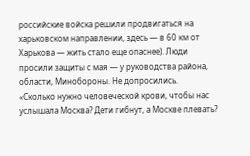российские войска решили продвигаться на харьковском направлении, здесь — в 60 км от Харькова — жить стало еще опаснее). Люди просили защиты с мая — у руководства района, области, Минобороны. Не допросились.
«Сколько нужно человеческой крови, чтобы нас услышала Москва? Дети гибнут, а Москве плевать?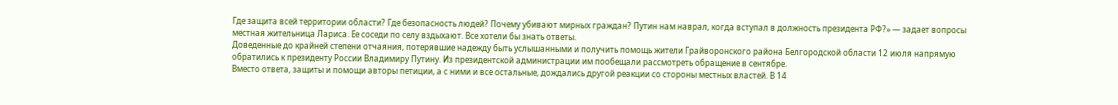Где защита всей территории области? Где безопасность людей? Почему убивают мирных граждан? Путин нам наврал, когда вступал в должность президента РФ?» — задает вопросы местная жительница Лариса. Ее соседи по селу вздыхают. Все хотели бы знать ответы.
Доведенные до крайней степени отчаяния, потерявшие надежду быть услышанными и получить помощь жители Грайворонского района Белгородской области 12 июля напрямую обратились к президенту России Владимиру Путину. Из президентской администрации им пообещали рассмотреть обращение в сентябре.
Вместо ответа, защиты и помощи авторы петиции, а с ними и все остальные, дождались другой реакции со стороны местных властей. В 14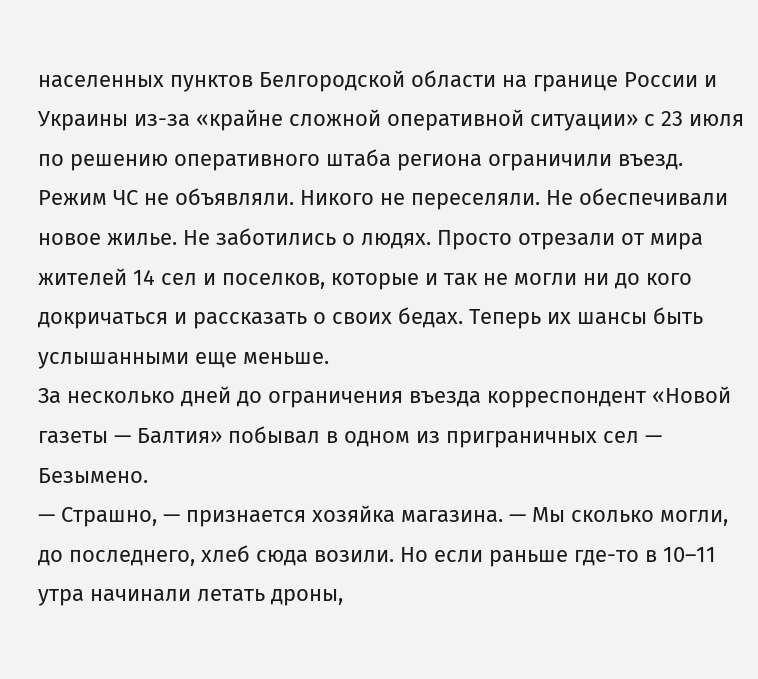населенных пунктов Белгородской области на границе России и Украины из-за «крайне сложной оперативной ситуации» с 23 июля по решению оперативного штаба региона ограничили въезд. Режим ЧС не объявляли. Никого не переселяли. Не обеспечивали новое жилье. Не заботились о людях. Просто отрезали от мира жителей 14 сел и поселков, которые и так не могли ни до кого докричаться и рассказать о своих бедах. Теперь их шансы быть услышанными еще меньше.
За несколько дней до ограничения въезда корреспондент «Новой газеты — Балтия» побывал в одном из приграничных сел — Безымено.
— Страшно, — признается хозяйка магазина. — Мы сколько могли, до последнего, хлеб сюда возили. Но если раньше где-то в 10–11 утра начинали летать дроны,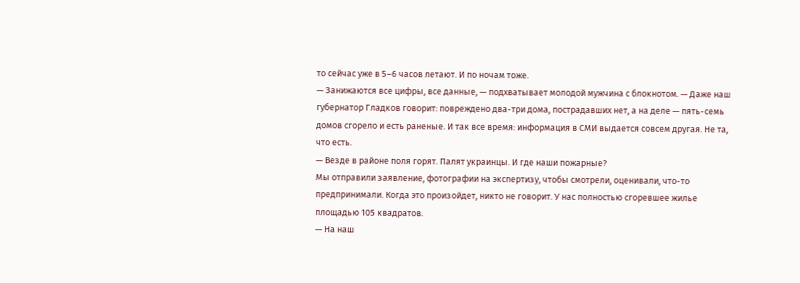то сейчас уже в 5–6 часов летают. И по ночам тоже.
— Занижаются все цифры, все данные, — подхватывает молодой мужчина с блокнотом. — Даже наш губернатор Гладков говорит: повреждено два-три дома, пострадавших нет, а на деле — пять-семь домов сгорело и есть раненые. И так все время: информация в СМИ выдается совсем другая. Не та, что есть.
— Везде в районе поля горят. Палят украинцы. И где наши пожарные?
Мы отправили заявление, фотографии на экспертизу, чтобы смотрели, оценивали, что-то предпринимали. Когда это произойдет, никто не говорит. У нас полностью сгоревшее жилье площадью 105 квадратов.
— На наш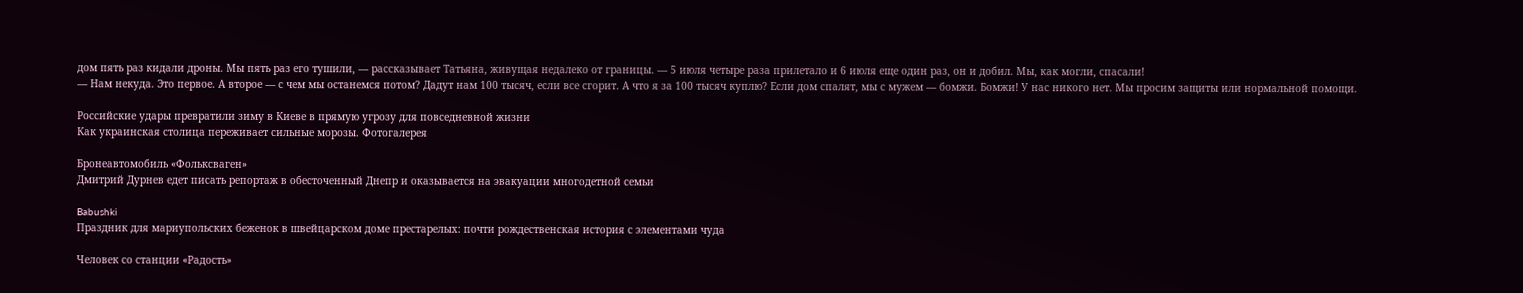дом пять раз кидали дроны. Мы пять раз его тушили, — рассказывает Татьяна, живущая недалеко от границы. — 5 июля четыре раза прилетало и 6 июля еще один раз, он и добил. Мы, как могли, спасали!
— Нам некуда. Это первое. А второе — с чем мы останемся потом? Дадут нам 100 тысяч, если все сгорит. А что я за 100 тысяч куплю? Если дом спалят, мы с мужем — бомжи. Бомжи! У нас никого нет. Мы просим защиты или нормальной помощи.

Российские удары превратили зиму в Киеве в прямую угрозу для повседневной жизни
Как украинская столица переживает сильные морозы. Фотогалерея

Бронеавтомобиль «Фольксваген»
Дмитрий Дурнев едет писать репортаж в обесточенный Днепр и оказывается на эвакуации многодетной семьи

Babushki
Праздник для мариупольских беженок в швейцарском доме престарелых: почти рождественская история с элементами чуда

Человек со станции «Радость»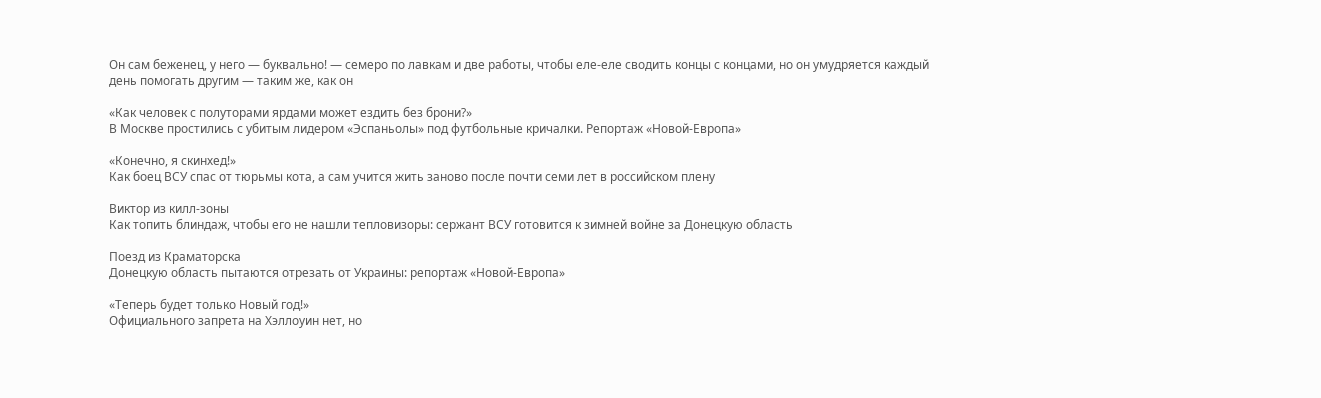Он сам беженец, у него — буквально! — семеро по лавкам и две работы, чтобы еле-еле сводить концы с концами, но он умудряется каждый день помогать другим — таким же, как он

«Как человек с полуторами ярдами может ездить без брони?»
В Москве простились с убитым лидером «Эспаньолы» под футбольные кричалки. Репортаж «Новой-Европа»

«Конечно, я скинхед!»
Как боец ВСУ спас от тюрьмы кота, а сам учится жить заново после почти семи лет в российском плену

Виктор из килл-зоны
Как топить блиндаж, чтобы его не нашли тепловизоры: сержант ВСУ готовится к зимней войне за Донецкую область

Поезд из Краматорска
Донецкую область пытаются отрезать от Украины: репортаж «Новой-Европа»

«Теперь будет только Новый год!»
Официального запрета на Хэллоуин нет, но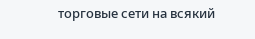торговые сети на всякий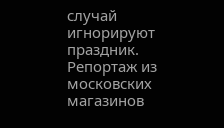случай игнорируют праздник. Репортаж из московских магазинов